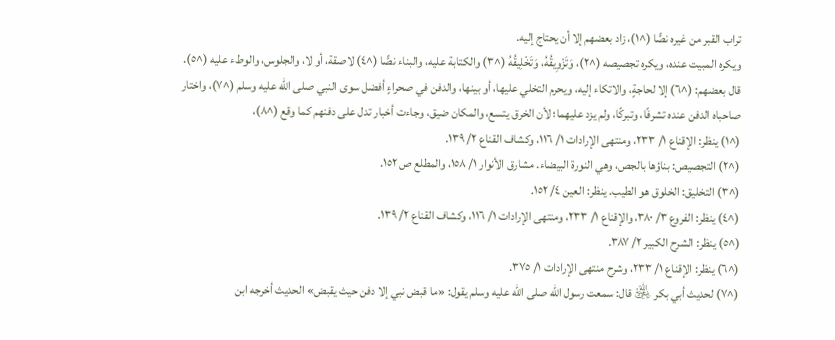تراب القبر من غيره نصًّا (^١)، زاد بعضهم إلا أن يحتاج إليه.
ويكره المبيت عنده، ويكره تجصيصه (^٢)، وَتَزْوِيقُهُ، وَتَخْلِيقُهُ (^٣) والكتابة عليه، والبناء نصًّا (^٤) لاصقة، أو لا، والجلوس، والوطء عليه (^٥).
قال بعضهم: (^٦) إلا لحاجةٍ، والاتكاء إليه، ويحرم التخلي عليها، أو بينها، والدفن في صحراءٍ أفضل سوى النبي صلى الله عليه وسلم (^٧)، واختار صاحباه الدفن عنده تشرفًا، وتبركًا، ولم يزد عليهما؛ لأن الخرق يتسع، والمكان ضيق، وجاءت أخبار تدل على دفنهم كما وقع (^٨)،
(^١) ينظر: الإقناع ١/ ٢٣٣، ومنتهى الإرادات ١/ ١١٦، وكشاف القناع ٢/ ١٣٩.
(^٢) التجصيص: بناؤها بالجص، وهي النورة البيضاء. مشارق الأنوار ١/ ١٥٨، والمطلع ص ١٥٢.
(^٣) التخليق: الخلوق هو الطيب. ينظر: العين ٤/ ١٥٢.
(^٤) ينظر: الفروع ٣/ ٣٨٠، والإقناع ١/ ٢٣٣، ومنتهى الإرادات ١/ ١١٦، وكشاف القناع ٢/ ١٣٩.
(^٥) ينظر: الشرح الكبير ٢/ ٣٨٧.
(^٦) ينظر: الإقناع ١/ ٢٣٣، وشرح منتهى الإرادات ١/ ٣٧٥.
(^٧) لحديث أبي بكر ﵁ قال: سمعت رسول الله صلى الله عليه وسلم يقول: «ما قبض نبي إلا دفن حيث يقبض» الحديث أخرجه ابن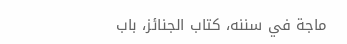ماجة في سننه، كتاب الجنائز، باب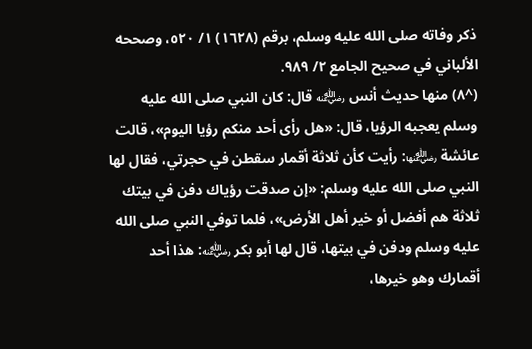ذكر وفاته صلى الله عليه وسلم، برقم (١٦٢٨) ١/ ٥٢٠، وصححه الألباني في صحيح الجامع ٢/ ٩٨٩.
(^٨) منها حديث أنس ﵁ قال: كان النبي صلى الله عليه وسلم يعجبه الرؤيا، قال: «هل رأى أحد منكم رؤيا اليوم»، قالت عائشة ﵂: رأيت كأن ثلاثة أقمار سقطن في حجرتي، فقال لها النبي صلى الله عليه وسلم: «إن صدقت رؤياك دفن في بيتك ثلاثة هم أفضل أو خير أهل الأرض»، فلما توفي النبي صلى الله عليه وسلم ودفن في بيتها، قال لها أبو بكر ﵁: هذا أحد أقمارك وهو خيرها،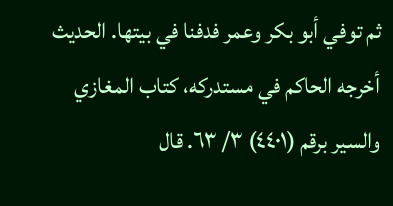ثم توفي أبو بكر وعمر فدفنا في بيتها. الحديث أخرجه الحاكم في مستدركه، كتاب المغازي والسير برقم (٤٤٠١) ٣/ ٦٣. قال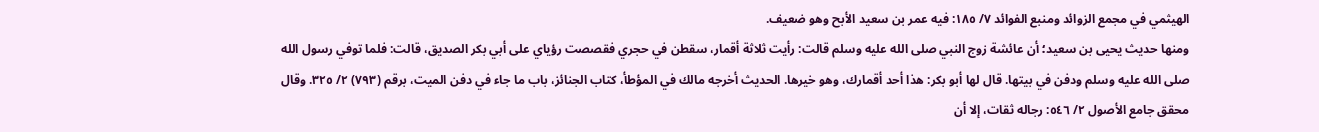الهيثمي في مجمع الزوائد ومنبع الفوائد ٧/ ١٨٥: فيه عمر بن سعيد الأبح وهو ضعيف.
ومنها حديث يحيى بن سعيد؛ أن عائشة زوج النبي صلى الله عليه وسلم قالت: رأيت ثلاثة أقمار، سقطن في حجري فقصصت رؤياي على أبي بكر الصديق، قالت: فلما توفي رسول الله صلى الله عليه وسلم ودفن في بيتها. قال لها أبو بكر: هذا أحد أقمارك، وهو خيرها. الحديث أخرجه مالك في المؤطأ، كتاب الجنائز، باب ما جاء في دفن الميت، برقم (٧٩٣) ٢/ ٣٢٥. وقال محقق جامع الأصول ٢/ ٥٤٦: رجاله ثقات، إلا أن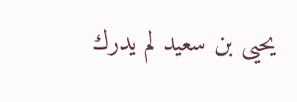يحيى بن سعيد لم يدرك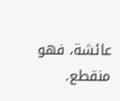عائشة، فهو منقطع.